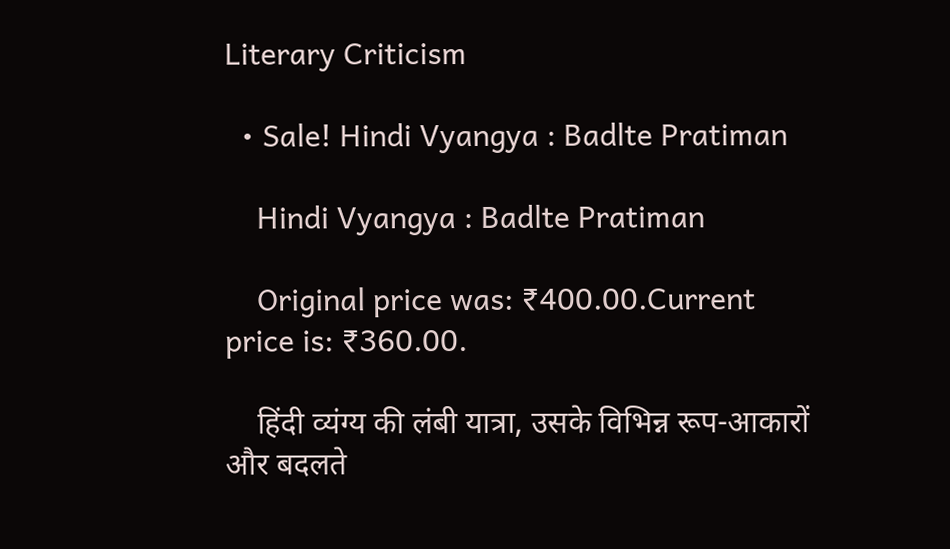Literary Criticism

  • Sale! Hindi Vyangya : Badlte Pratiman

    Hindi Vyangya : Badlte Pratiman

    Original price was: ₹400.00.Current price is: ₹360.00.

    हिंदी व्यंग्य की लंबी यात्रा, उसके विभिन्न रूप-आकारों और बदलते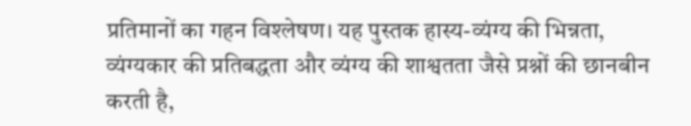प्रतिमानों का गहन विश्लेषण। यह पुस्तक हास्य-व्यंग्य की भिन्नता, व्यंग्यकार की प्रतिबद्धता और व्यंग्य की शाश्वतता जैसे प्रश्नों की छानबीन करती है,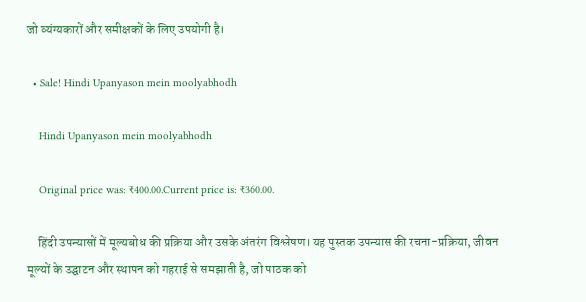जो व्यंग्यकारों और समीक्षकों के लिए उपयोगी है।

  • Sale! Hindi Upanyason mein moolyabhodh

    Hindi Upanyason mein moolyabhodh

    Original price was: ₹400.00.Current price is: ₹360.00.

    हिंदी उपन्यासों में मूल्यबोध की प्रक्रिया और उसके अंतरंग विश्लेषण। यह पुस्तक उपन्यास की रचना-प्रक्रिया, जीवन मूल्यों के उद्घाटन और स्थापन को गहराई से समझाती है, जो पाठक को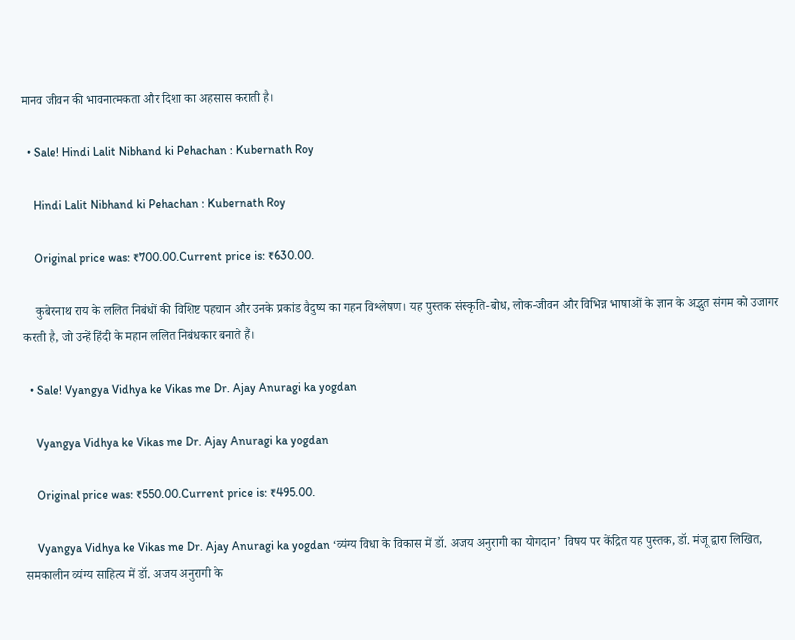मानव जीवन की भावनात्मकता और दिशा का अहसास कराती है।

  • Sale! Hindi Lalit Nibhand ki Pehachan : Kubernath Roy

    Hindi Lalit Nibhand ki Pehachan : Kubernath Roy

    Original price was: ₹700.00.Current price is: ₹630.00.

    कुबेरनाथ राय के ललित निबंधों की विशिष्ट पहचान और उनके प्रकांड वैदुष्य का गहन विश्लेषण। यह पुस्तक संस्कृति-बोध, लोक-जीवन और विभिन्न भाषाओं के ज्ञान के अद्भुत संगम को उजागर करती है, जो उन्हें हिंदी के महान ललित निबंधकार बनाते हैं।

  • Sale! Vyangya Vidhya ke Vikas me Dr. Ajay Anuragi ka yogdan

    Vyangya Vidhya ke Vikas me Dr. Ajay Anuragi ka yogdan

    Original price was: ₹550.00.Current price is: ₹495.00.

    Vyangya Vidhya ke Vikas me Dr. Ajay Anuragi ka yogdan ‘व्यंग्य विधा के विकास में डॉ. अजय अनुरागी का योगदान’ विषय पर केंद्रित यह पुस्तक, डॉ. मंजू द्वारा लिखित, समकालीन व्यंग्य साहित्य में डॉ. अजय अनुरागी के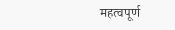महत्वपूर्ण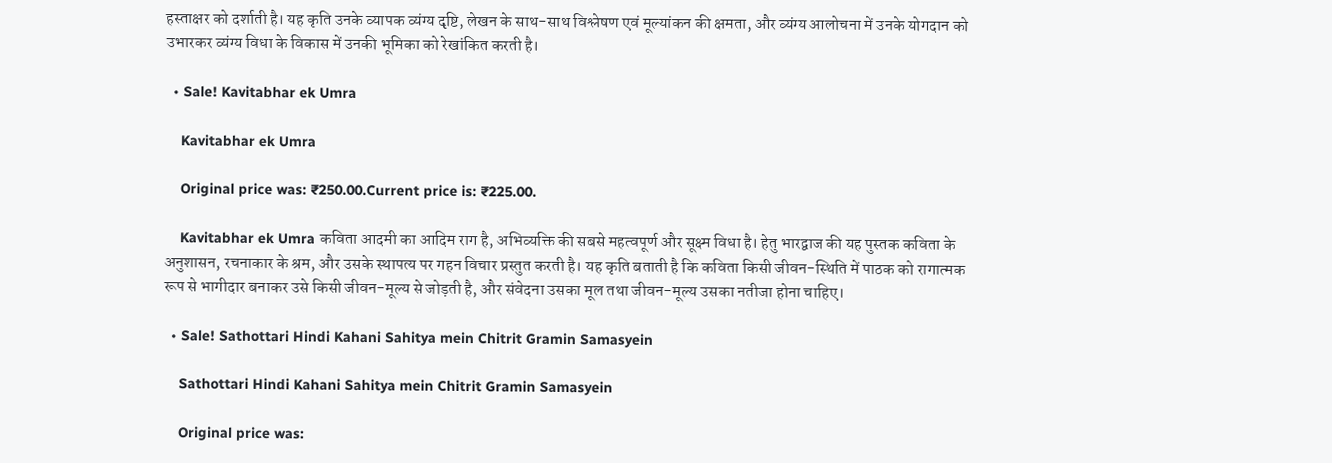हस्ताक्षर को दर्शाती है। यह कृति उनके व्यापक व्यंग्य दृष्टि, लेखन के साथ-साथ विश्लेषण एवं मूल्यांकन की क्षमता, और व्यंग्य आलोचना में उनके योगदान को उभारकर व्यंग्य विधा के विकास में उनकी भूमिका को रेखांकित करती है।

  • Sale! Kavitabhar ek Umra

    Kavitabhar ek Umra

    Original price was: ₹250.00.Current price is: ₹225.00.

    Kavitabhar ek Umra कविता आदमी का आदिम राग है, अभिव्यक्ति की सबसे महत्वपूर्ण और सूक्ष्म विधा है। हेतु भारद्वाज की यह पुस्तक कविता के अनुशासन, रचनाकार के श्रम, और उसके स्थापत्य पर गहन विचार प्रस्तुत करती है। यह कृति बताती है कि कविता किसी जीवन-स्थिति में पाठक को रागात्मक रूप से भागीदार बनाकर उसे किसी जीवन-मूल्य से जोड़ती है, और संवेदना उसका मूल तथा जीवन-मूल्य उसका नतीजा होना चाहिए।

  • Sale! Sathottari Hindi Kahani Sahitya mein Chitrit Gramin Samasyein

    Sathottari Hindi Kahani Sahitya mein Chitrit Gramin Samasyein

    Original price was: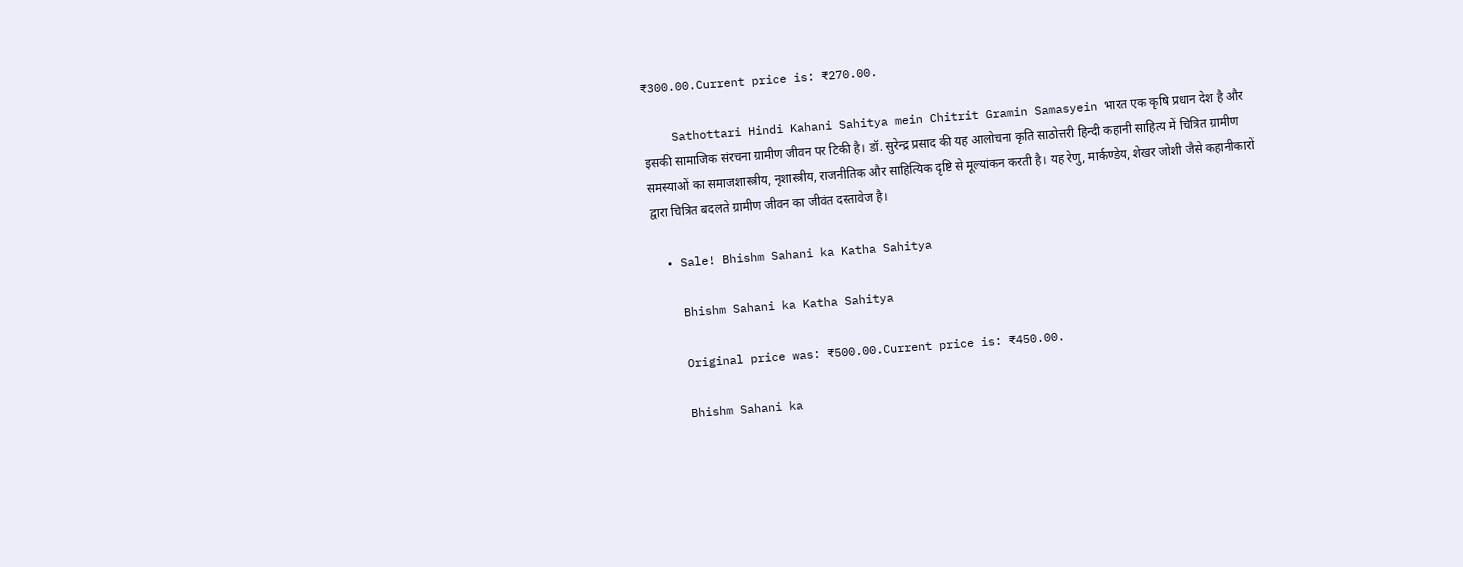₹300.00.Current price is: ₹270.00.

    Sathottari Hindi Kahani Sahitya mein Chitrit Gramin Samasyein भारत एक कृषि प्रधान देश है और इसकी सामाजिक संरचना ग्रामीण जीवन पर टिकी है। डॉ. सुरेन्द्र प्रसाद की यह आलोचना कृति साठोत्तरी हिन्दी कहानी साहित्य में चित्रित ग्रामीण समस्याओं का समाजशास्त्रीय, नृशास्त्रीय, राजनीतिक और साहित्यिक दृष्टि से मूल्यांकन करती है। यह रेणु, मार्कण्डेय, शेखर जोशी जैसे कहानीकारों द्वारा चित्रित बदलते ग्रामीण जीवन का जीवंत दस्तावेज है।

  • Sale! Bhishm Sahani ka Katha Sahitya

    Bhishm Sahani ka Katha Sahitya

    Original price was: ₹500.00.Current price is: ₹450.00.

    Bhishm Sahani ka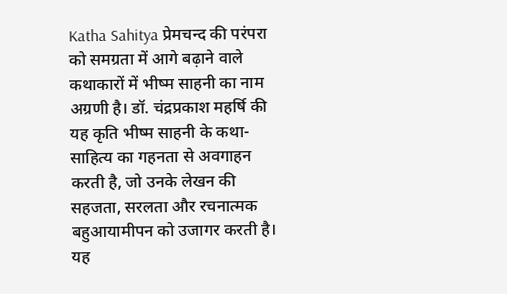Katha Sahitya प्रेमचन्द की परंपरा को समग्रता में आगे बढ़ाने वाले कथाकारों में भीष्म साहनी का नाम अग्रणी है। डॉ. चंद्रप्रकाश महर्षि की यह कृति भीष्म साहनी के कथा-साहित्य का गहनता से अवगाहन करती है, जो उनके लेखन की सहजता, सरलता और रचनात्मक बहुआयामीपन को उजागर करती है। यह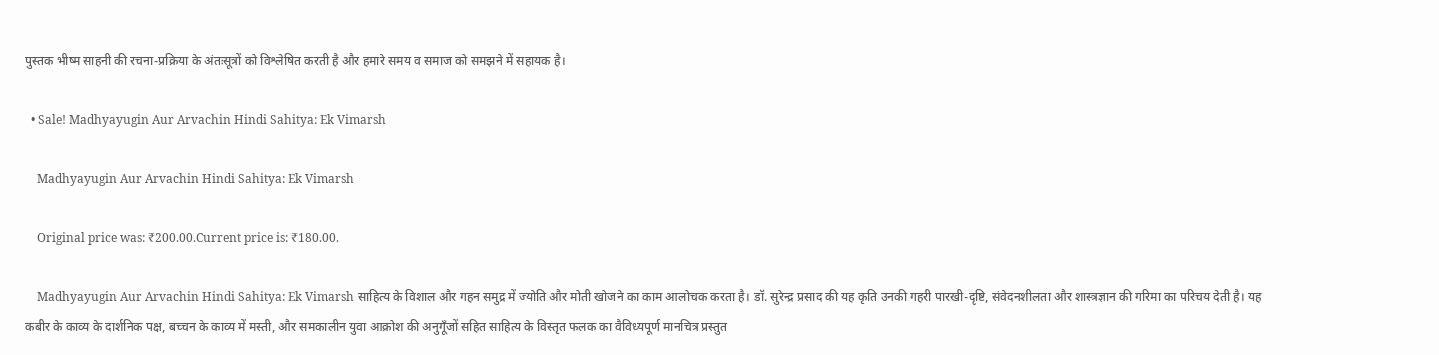पुस्तक भीष्म साहनी की रचना-प्रक्रिया के अंतःसूत्रों को विश्लेषित करती है और हमारे समय व समाज को समझने में सहायक है।

  • Sale! Madhyayugin Aur Arvachin Hindi Sahitya: Ek Vimarsh

    Madhyayugin Aur Arvachin Hindi Sahitya: Ek Vimarsh

    Original price was: ₹200.00.Current price is: ₹180.00.

    Madhyayugin Aur Arvachin Hindi Sahitya: Ek Vimarsh साहित्य के विशाल और गहन समुद्र में ज्योति और मोती खोजने का काम आलोचक करता है। डॉ. सुरेन्द्र प्रसाद की यह कृति उनकी गहरी पारखी-दृष्टि, संवेदनशीलता और शास्त्रज्ञान की गरिमा का परिचय देती है। यह कबीर के काव्य के दार्शनिक पक्ष, बच्चन के काव्य में मस्ती, और समकालीन युवा आक्रोश की अनुगूँजों सहित साहित्य के विस्तृत फलक का वैविध्यपूर्ण मानचित्र प्रस्तुत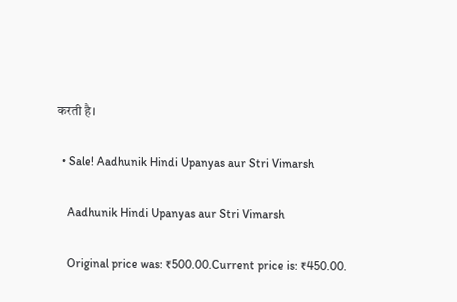करती है।

  • Sale! Aadhunik Hindi Upanyas aur Stri Vimarsh

    Aadhunik Hindi Upanyas aur Stri Vimarsh

    Original price was: ₹500.00.Current price is: ₹450.00.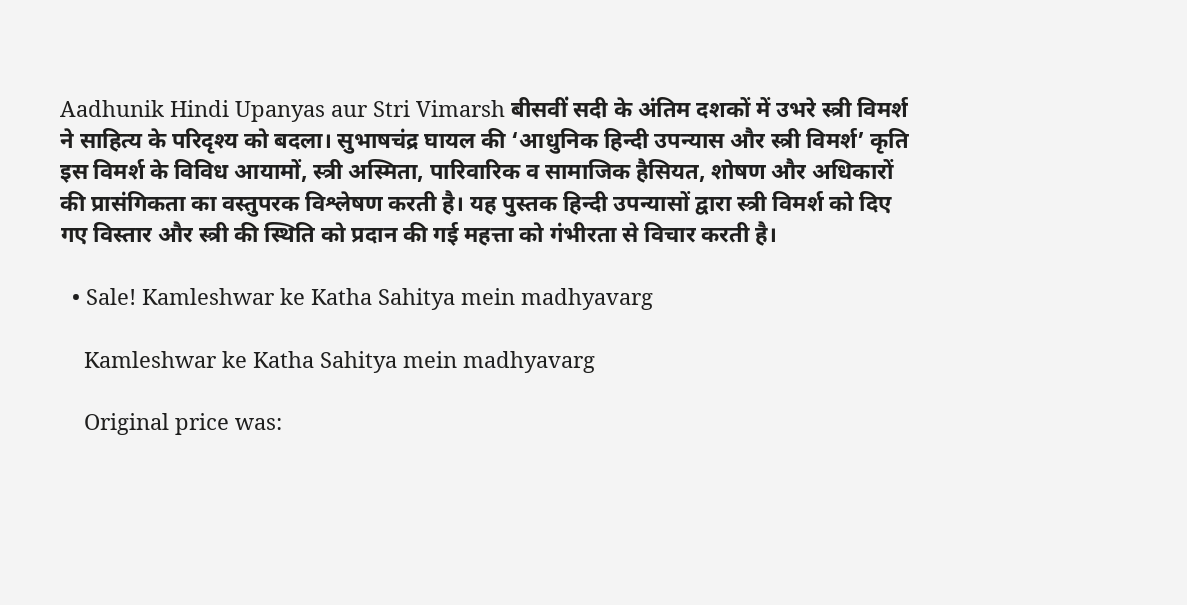Aadhunik Hindi Upanyas aur Stri Vimarsh बीसवीं सदी के अंतिम दशकों में उभरे स्त्री विमर्श ने साहित्य के परिदृश्य को बदला। सुभाषचंद्र घायल की ‘आधुनिक हिन्दी उपन्यास और स्त्री विमर्श’ कृति इस विमर्श के विविध आयामों, स्त्री अस्मिता, पारिवारिक व सामाजिक हैसियत, शोषण और अधिकारों की प्रासंगिकता का वस्तुपरक विश्लेषण करती है। यह पुस्तक हिन्दी उपन्यासों द्वारा स्त्री विमर्श को दिए गए विस्तार और स्त्री की स्थिति को प्रदान की गई महत्ता को गंभीरता से विचार करती है।

  • Sale! Kamleshwar ke Katha Sahitya mein madhyavarg

    Kamleshwar ke Katha Sahitya mein madhyavarg

    Original price was: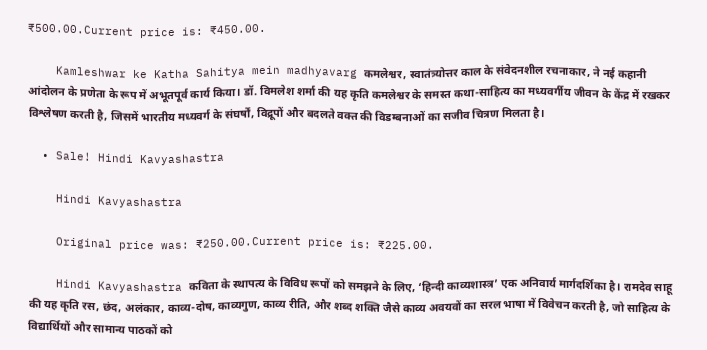₹500.00.Current price is: ₹450.00.

    Kamleshwar ke Katha Sahitya mein madhyavarg कमलेश्वर, स्वातंत्र्योत्तर काल के संवेदनशील रचनाकार, ने नई कहानी आंदोलन के प्रणेता के रूप में अभूतपूर्व कार्य किया। डॉ. विमलेश शर्मा की यह कृति कमलेश्वर के समस्त कथा-साहित्य का मध्यवर्गीय जीवन के केंद्र में रखकर विश्लेषण करती है, जिसमें भारतीय मध्यवर्ग के संघर्षों, विद्रूपों और बदलते वक्त की विडम्बनाओं का सजीव चित्रण मिलता है।

  • Sale! Hindi Kavyashastra

    Hindi Kavyashastra

    Original price was: ₹250.00.Current price is: ₹225.00.

    Hindi Kavyashastra कविता के स्थापत्य के विविध रूपों को समझने के लिए, ‘हिन्दी काव्यशास्त्र’ एक अनिवार्य मार्गदर्शिका है। रामदेव साहू की यह कृति रस, छंद, अलंकार, काव्य-दोष, काव्यगुण, काव्य रीति, और शब्द शक्ति जैसे काव्य अवयवों का सरल भाषा में विवेचन करती है, जो साहित्य के विद्यार्थियों और सामान्य पाठकों को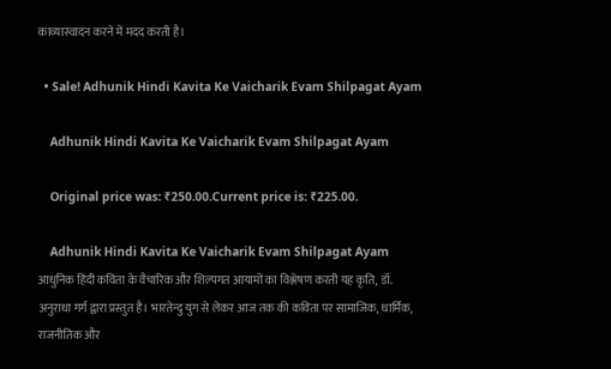काव्यास्वादन करने में मदद करती है।

  • Sale! Adhunik Hindi Kavita Ke Vaicharik Evam Shilpagat Ayam

    Adhunik Hindi Kavita Ke Vaicharik Evam Shilpagat Ayam

    Original price was: ₹250.00.Current price is: ₹225.00.

    Adhunik Hindi Kavita Ke Vaicharik Evam Shilpagat Ayam आधुनिक हिंदी कविता के वैचारिक और शिल्पगत आयामों का विश्लेषण करती यह कृति, डॉ. अनुराधा गर्ग द्वारा प्रस्तुत है। भारतेन्दु युग से लेकर आज तक की कविता पर सामाजिक, धार्मिक, राजनीतिक और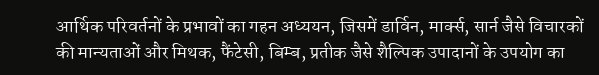आर्थिक परिवर्तनों के प्रभावों का गहन अध्ययन, जिसमें डार्विन, मार्क्स, सार्न जैसे विचारकों की मान्यताओं और मिथक, फैंटेसी, बिम्ब, प्रतीक जैसे शैल्पिक उपादानों के उपयोग का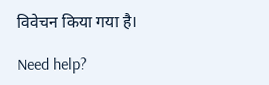विवेचन किया गया है।

Need help?